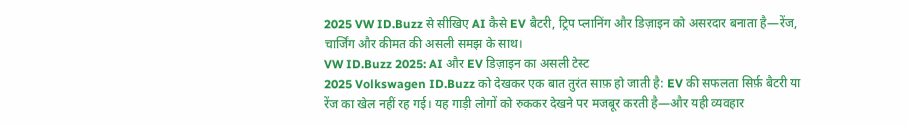2025 VW ID.Buzz से सीखिए AI कैसे EV बैटरी, ट्रिप प्लानिंग और डिज़ाइन को असरदार बनाता है—रेंज, चार्जिंग और कीमत की असली समझ के साथ।
VW ID.Buzz 2025: AI और EV डिज़ाइन का असली टेस्ट
2025 Volkswagen ID.Buzz को देखकर एक बात तुरंत साफ़ हो जाती है: EV की सफलता सिर्फ़ बैटरी या रेंज का खेल नहीं रह गई। यह गाड़ी लोगों को रुककर देखने पर मजबूर करती है—और यही व्यवहार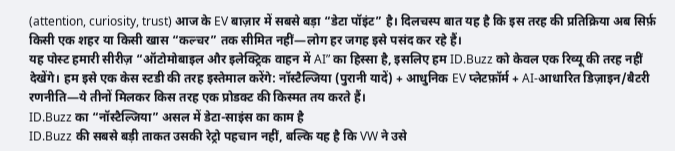(attention, curiosity, trust) आज के EV बाज़ार में सबसे बड़ा “डेटा पॉइंट” है। दिलचस्प बात यह है कि इस तरह की प्रतिक्रिया अब सिर्फ़ किसी एक शहर या किसी खास “कल्चर” तक सीमित नहीं—लोग हर जगह इसे पसंद कर रहे हैं।
यह पोस्ट हमारी सीरीज़ “ऑटोमोबाइल और इलेक्ट्रिक वाहन में AI” का हिस्सा है, इसलिए हम ID.Buzz को केवल एक रिव्यू की तरह नहीं देखेंगे। हम इसे एक केस स्टडी की तरह इस्तेमाल करेंगे: नॉस्टैल्जिया (पुरानी यादें) + आधुनिक EV प्लेटफ़ॉर्म + AI-आधारित डिज़ाइन/बैटरी रणनीति—ये तीनों मिलकर किस तरह एक प्रोडक्ट की किस्मत तय करते हैं।
ID.Buzz का “नॉस्टैल्जिया” असल में डेटा-साइंस का काम है
ID.Buzz की सबसे बड़ी ताकत उसकी रेट्रो पहचान नहीं, बल्कि यह है कि VW ने उसे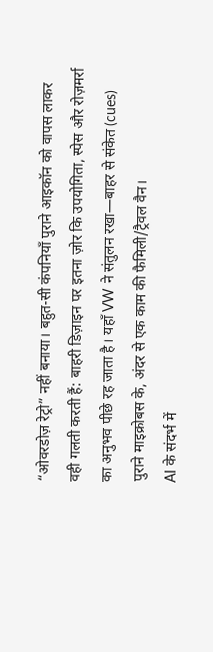“ओवरडोज़ रेट्रो” नहीं बनाया। बहुत-सी कंपनियाँ पुराने आइकॉन को वापस लाकर वही गलती करती हैं: बाहरी डिज़ाइन पर इतना ज़ोर कि उपयोगिता, स्पेस और रोज़मर्रा का अनुभव पीछे रह जाता है। यहाँ VW ने संतुलन रखा—बाहर से संकेत (cues) पुराने माइक्रोबस के, अंदर से एक काम की फैमिली/ट्रैवल वैन।
AI के संदर्भ में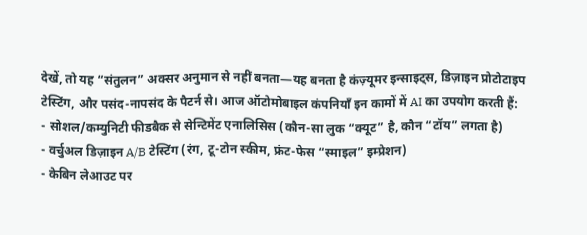देखें, तो यह “संतुलन” अक्सर अनुमान से नहीं बनता—यह बनता है कंज़्यूमर इन्साइट्स, डिज़ाइन प्रोटोटाइप टेस्टिंग, और पसंद-नापसंद के पैटर्न से। आज ऑटोमोबाइल कंपनियाँ इन कामों में AI का उपयोग करती हैं:
- सोशल/कम्युनिटी फीडबैक से सेन्टिमेंट एनालिसिस (कौन-सा लुक “क्यूट” है, कौन “टॉय” लगता है)
- वर्चुअल डिज़ाइन A/B टेस्टिंग (रंग, टू-टोन स्कीम, फ्रंट-फेस “स्माइल” इम्प्रेशन)
- केबिन लेआउट पर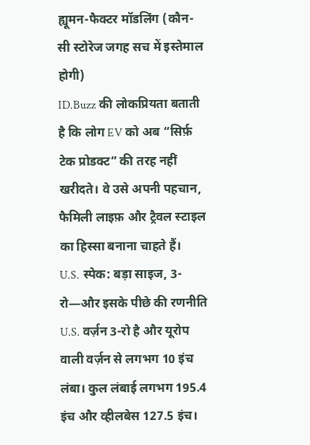ह्यूमन-फैक्टर मॉडलिंग (कौन-सी स्टोरेज जगह सच में इस्तेमाल होगी)
ID.Buzz की लोकप्रियता बताती है कि लोग EV को अब “सिर्फ़ टेक प्रोडक्ट” की तरह नहीं खरीदते। वे उसे अपनी पहचान, फैमिली लाइफ़ और ट्रैवल स्टाइल का हिस्सा बनाना चाहते हैं।
U.S. स्पेक: बड़ा साइज, 3-रो—और इसके पीछे की रणनीति
U.S. वर्ज़न 3-रो है और यूरोप वाली वर्ज़न से लगभग 10 इंच लंबा। कुल लंबाई लगभग 195.4 इंच और व्हीलबेस 127.5 इंच।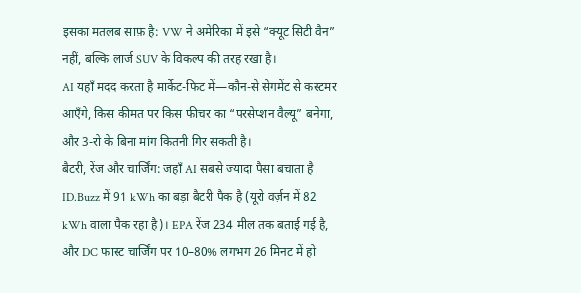इसका मतलब साफ़ है: VW ने अमेरिका में इसे “क्यूट सिटी वैन” नहीं, बल्कि लार्ज SUV के विकल्प की तरह रखा है।
AI यहाँ मदद करता है मार्केट-फिट में—कौन-से सेगमेंट से कस्टमर आएँगे, किस कीमत पर किस फीचर का “परसेप्शन वैल्यू” बनेगा, और 3-रो के बिना मांग कितनी गिर सकती है।
बैटरी, रेंज और चार्जिंग: जहाँ AI सबसे ज्यादा पैसा बचाता है
ID.Buzz में 91 kWh का बड़ा बैटरी पैक है (यूरो वर्ज़न में 82 kWh वाला पैक रहा है)। EPA रेंज 234 मील तक बताई गई है, और DC फास्ट चार्जिंग पर 10–80% लगभग 26 मिनट में हो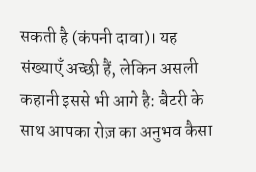सकती है (कंपनी दावा)। यह संख्याएँ अच्छी हैं, लेकिन असली कहानी इससे भी आगे है: बैटरी के साथ आपका रोज़ का अनुभव कैसा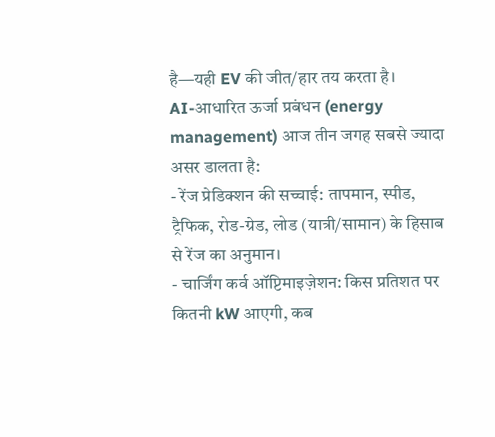है—यही EV की जीत/हार तय करता है।
AI-आधारित ऊर्जा प्रबंधन (energy management) आज तीन जगह सबसे ज्यादा असर डालता है:
- रेंज प्रेडिक्शन की सच्चाई: तापमान, स्पीड, ट्रैफिक, रोड-ग्रेड, लोड (यात्री/सामान) के हिसाब से रेंज का अनुमान।
- चार्जिंग कर्व ऑप्टिमाइज़ेशन: किस प्रतिशत पर कितनी kW आएगी, कब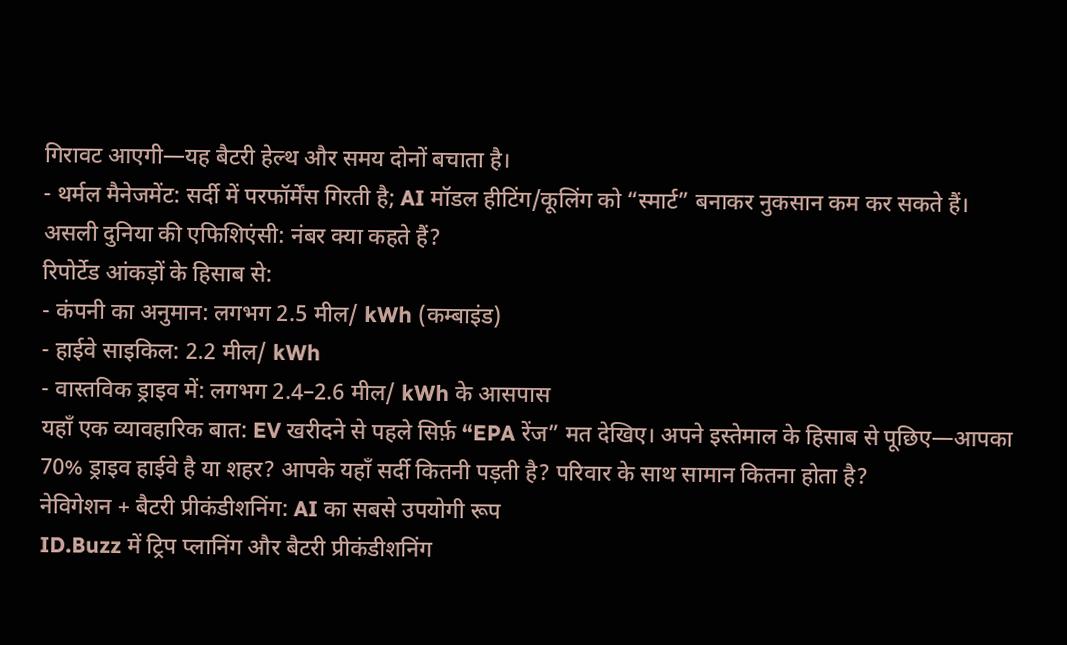गिरावट आएगी—यह बैटरी हेल्थ और समय दोनों बचाता है।
- थर्मल मैनेजमेंट: सर्दी में परफॉर्मेंस गिरती है; AI मॉडल हीटिंग/कूलिंग को “स्मार्ट” बनाकर नुकसान कम कर सकते हैं।
असली दुनिया की एफिशिएंसी: नंबर क्या कहते हैं?
रिपोर्टेड आंकड़ों के हिसाब से:
- कंपनी का अनुमान: लगभग 2.5 मील/ kWh (कम्बाइंड)
- हाईवे साइकिल: 2.2 मील/ kWh
- वास्तविक ड्राइव में: लगभग 2.4–2.6 मील/ kWh के आसपास
यहाँ एक व्यावहारिक बात: EV खरीदने से पहले सिर्फ़ “EPA रेंज” मत देखिए। अपने इस्तेमाल के हिसाब से पूछिए—आपका 70% ड्राइव हाईवे है या शहर? आपके यहाँ सर्दी कितनी पड़ती है? परिवार के साथ सामान कितना होता है?
नेविगेशन + बैटरी प्रीकंडीशनिंग: AI का सबसे उपयोगी रूप
ID.Buzz में ट्रिप प्लानिंग और बैटरी प्रीकंडीशनिंग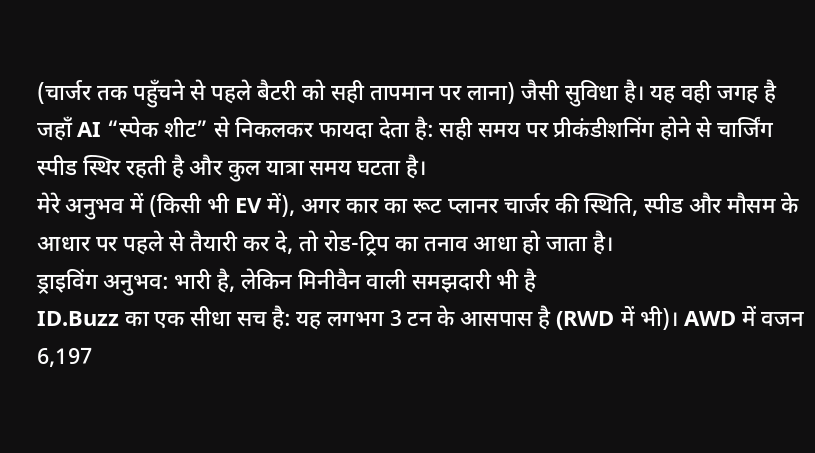(चार्जर तक पहुँचने से पहले बैटरी को सही तापमान पर लाना) जैसी सुविधा है। यह वही जगह है जहाँ AI “स्पेक शीट” से निकलकर फायदा देता है: सही समय पर प्रीकंडीशनिंग होने से चार्जिंग स्पीड स्थिर रहती है और कुल यात्रा समय घटता है।
मेरे अनुभव में (किसी भी EV में), अगर कार का रूट प्लानर चार्जर की स्थिति, स्पीड और मौसम के आधार पर पहले से तैयारी कर दे, तो रोड-ट्रिप का तनाव आधा हो जाता है।
ड्राइविंग अनुभव: भारी है, लेकिन मिनीवैन वाली समझदारी भी है
ID.Buzz का एक सीधा सच है: यह लगभग 3 टन के आसपास है (RWD में भी)। AWD में वजन 6,197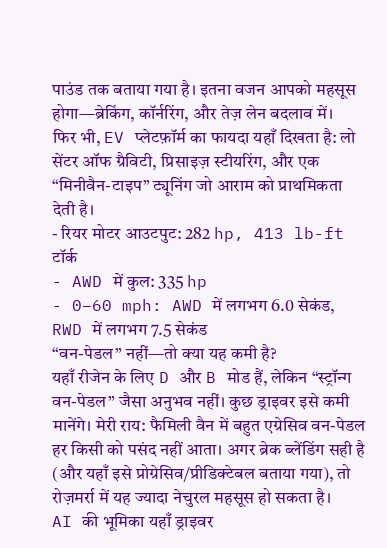पाउंड तक बताया गया है। इतना वजन आपको महसूस होगा—ब्रेकिंग, कॉर्नरिंग, और तेज़ लेन बदलाव में।
फिर भी, EV प्लेटफ़ॉर्म का फायदा यहाँ दिखता है: लो सेंटर ऑफ ग्रैविटी, प्रिसाइज़ स्टीयरिंग, और एक “मिनीवैन-टाइप” ट्यूनिंग जो आराम को प्राथमिकता देती है।
- रियर मोटर आउटपुट: 282 hp, 413 lb-ft टॉर्क
- AWD में कुल: 335 hp
- 0–60 mph: AWD में लगभग 6.0 सेकंड, RWD में लगभग 7.5 सेकंड
“वन-पेडल” नहीं—तो क्या यह कमी है?
यहाँ रीजेन के लिए D और B मोड हैं, लेकिन “स्ट्रॉन्ग वन-पेडल” जैसा अनुभव नहीं। कुछ ड्राइवर इसे कमी मानेंगे। मेरी राय: फैमिली वैन में बहुत एग्रेसिव वन-पेडल हर किसी को पसंद नहीं आता। अगर ब्रेक ब्लेंडिंग सही है (और यहाँ इसे प्रोग्रेसिव/प्रीडिक्टेबल बताया गया), तो रोज़मर्रा में यह ज्यादा नेचुरल महसूस हो सकता है।
AI की भूमिका यहाँ ड्राइवर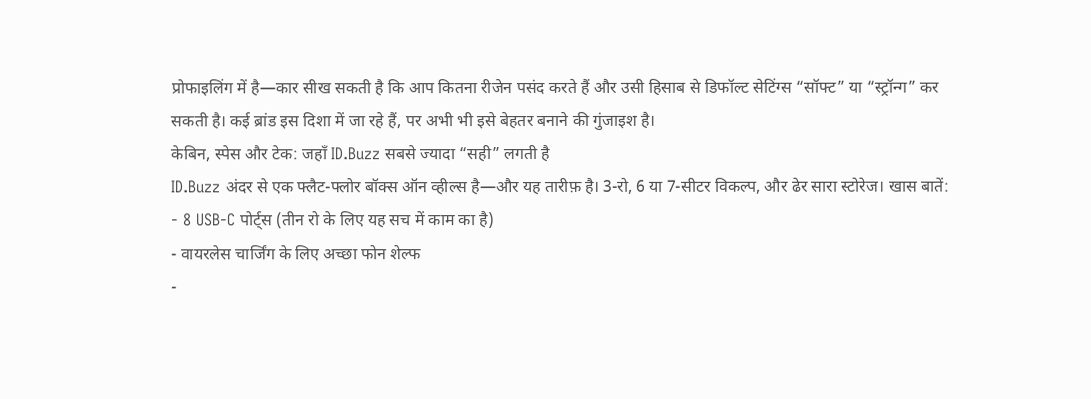प्रोफाइलिंग में है—कार सीख सकती है कि आप कितना रीजेन पसंद करते हैं और उसी हिसाब से डिफॉल्ट सेटिंग्स “सॉफ्ट” या “स्ट्रॉन्ग” कर सकती है। कई ब्रांड इस दिशा में जा रहे हैं, पर अभी भी इसे बेहतर बनाने की गुंजाइश है।
केबिन, स्पेस और टेक: जहाँ ID.Buzz सबसे ज्यादा “सही” लगती है
ID.Buzz अंदर से एक फ्लैट-फ्लोर बॉक्स ऑन व्हील्स है—और यह तारीफ़ है। 3-रो, 6 या 7-सीटर विकल्प, और ढेर सारा स्टोरेज। खास बातें:
- 8 USB-C पोर्ट्स (तीन रो के लिए यह सच में काम का है)
- वायरलेस चार्जिंग के लिए अच्छा फोन शेल्फ
-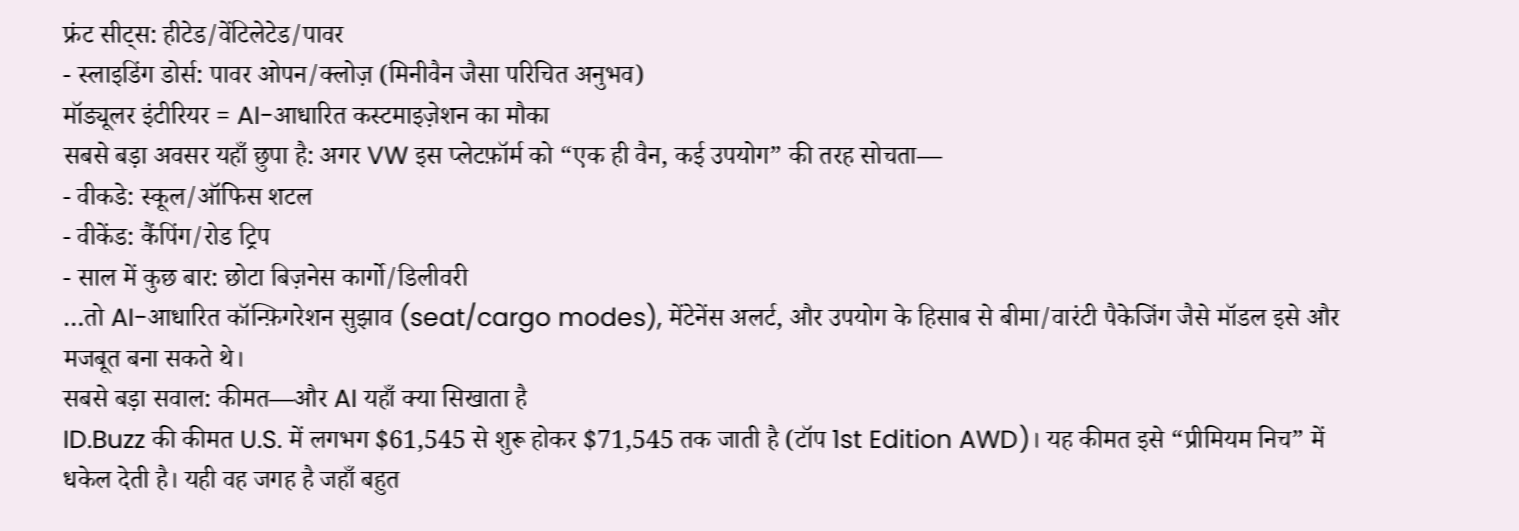फ्रंट सीट्स: हीटेड/वेंटिलेटेड/पावर
- स्लाइडिंग डोर्स: पावर ओपन/क्लोज़ (मिनीवैन जैसा परिचित अनुभव)
मॉड्यूलर इंटीरियर = AI-आधारित कस्टमाइज़ेशन का मौका
सबसे बड़ा अवसर यहाँ छुपा है: अगर VW इस प्लेटफ़ॉर्म को “एक ही वैन, कई उपयोग” की तरह सोचता—
- वीकडे: स्कूल/ऑफिस शटल
- वीकेंड: कैंपिंग/रोड ट्रिप
- साल में कुछ बार: छोटा बिज़नेस कार्गो/डिलीवरी
…तो AI-आधारित कॉन्फ़िगरेशन सुझाव (seat/cargo modes), मेंटेनेंस अलर्ट, और उपयोग के हिसाब से बीमा/वारंटी पैकेजिंग जैसे मॉडल इसे और मजबूत बना सकते थे।
सबसे बड़ा सवाल: कीमत—और AI यहाँ क्या सिखाता है
ID.Buzz की कीमत U.S. में लगभग $61,545 से शुरू होकर $71,545 तक जाती है (टॉप 1st Edition AWD)। यह कीमत इसे “प्रीमियम निच” में धकेल देती है। यही वह जगह है जहाँ बहुत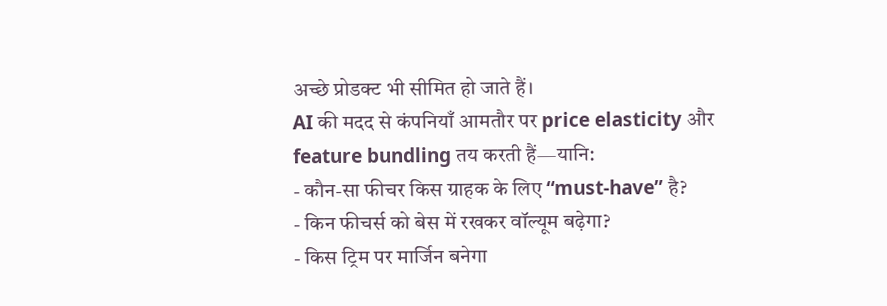अच्छे प्रोडक्ट भी सीमित हो जाते हैं।
AI की मदद से कंपनियाँ आमतौर पर price elasticity और feature bundling तय करती हैं—यानि:
- कौन-सा फीचर किस ग्राहक के लिए “must-have” है?
- किन फीचर्स को बेस में रखकर वॉल्यूम बढ़ेगा?
- किस ट्रिम पर मार्जिन बनेगा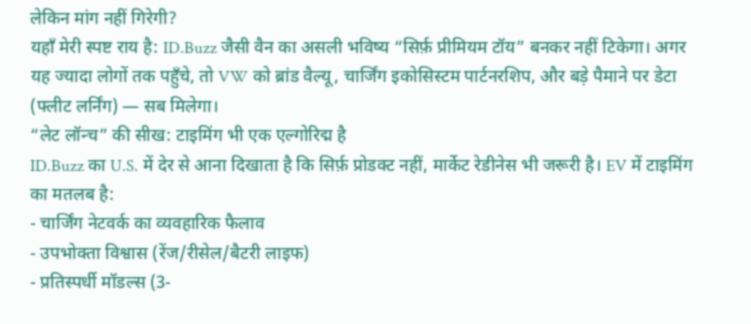लेकिन मांग नहीं गिरेगी?
यहाँ मेरी स्पष्ट राय है: ID.Buzz जैसी वैन का असली भविष्य “सिर्फ़ प्रीमियम टॉय” बनकर नहीं टिकेगा। अगर यह ज्यादा लोगों तक पहुँचे, तो VW को ब्रांड वैल्यू, चार्जिंग इकोसिस्टम पार्टनरशिप, और बड़े पैमाने पर डेटा (फ्लीट लर्निंग) — सब मिलेगा।
“लेट लॉन्च” की सीख: टाइमिंग भी एक एल्गोरिद्म है
ID.Buzz का U.S. में देर से आना दिखाता है कि सिर्फ़ प्रोडक्ट नहीं, मार्केट रेडीनेस भी जरूरी है। EV में टाइमिंग का मतलब है:
- चार्जिंग नेटवर्क का व्यवहारिक फैलाव
- उपभोक्ता विश्वास (रेंज/रीसेल/बैटरी लाइफ)
- प्रतिस्पर्धी मॉडल्स (3-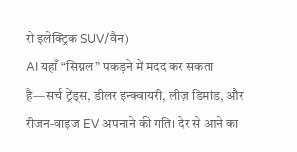रो इलेक्ट्रिक SUV/वैन)
AI यहाँ “सिग्नल” पकड़ने में मदद कर सकता है—सर्च ट्रेंड्स, डीलर इन्क्वायरी, लीज़ डिमांड, और रीजन-वाइज EV अपनाने की गति। देर से आने का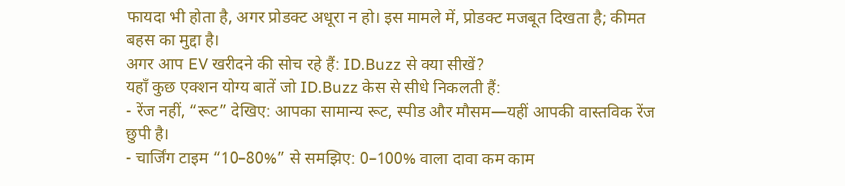फायदा भी होता है, अगर प्रोडक्ट अधूरा न हो। इस मामले में, प्रोडक्ट मजबूत दिखता है; कीमत बहस का मुद्दा है।
अगर आप EV खरीदने की सोच रहे हैं: ID.Buzz से क्या सीखें?
यहाँ कुछ एक्शन योग्य बातें जो ID.Buzz केस से सीधे निकलती हैं:
- रेंज नहीं, “रूट” देखिए: आपका सामान्य रूट, स्पीड और मौसम—यहीं आपकी वास्तविक रेंज छुपी है।
- चार्जिंग टाइम “10–80%” से समझिए: 0–100% वाला दावा कम काम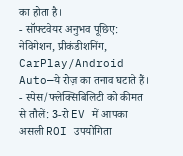का होता है।
- सॉफ्टवेयर अनुभव पूछिए: नेविगेशन, प्रीकंडीशनिंग, CarPlay/Android Auto—ये रोज़ का तनाव घटाते हैं।
- स्पेस/फ्लेक्सिबिलिटी को कीमत से तौलें: 3-रो EV में आपका असली ROI उपयोगिता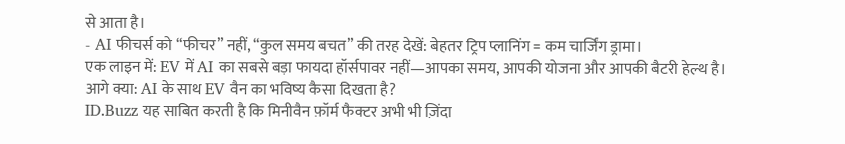से आता है।
- AI फीचर्स को “फीचर” नहीं, “कुल समय बचत” की तरह देखें: बेहतर ट्रिप प्लानिंग = कम चार्जिंग ड्रामा।
एक लाइन में: EV में AI का सबसे बड़ा फायदा हॉर्सपावर नहीं—आपका समय, आपकी योजना और आपकी बैटरी हेल्थ है।
आगे क्या: AI के साथ EV वैन का भविष्य कैसा दिखता है?
ID.Buzz यह साबित करती है कि मिनीवैन फ़ॉर्म फैक्टर अभी भी ज़िंदा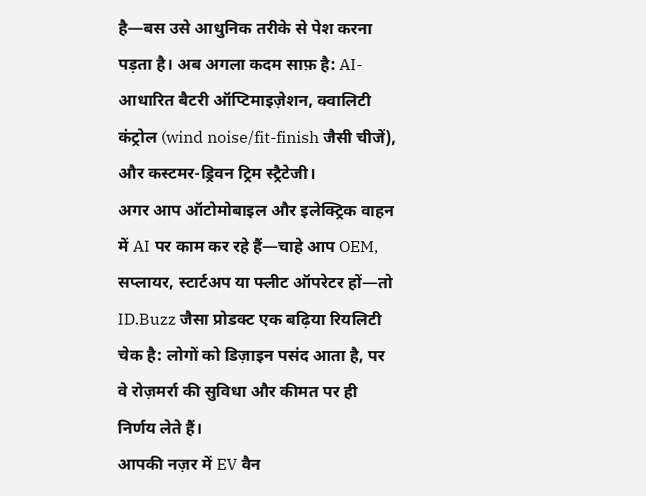है—बस उसे आधुनिक तरीके से पेश करना पड़ता है। अब अगला कदम साफ़ है: AI-आधारित बैटरी ऑप्टिमाइज़ेशन, क्वालिटी कंट्रोल (wind noise/fit-finish जैसी चीजें), और कस्टमर-ड्रिवन ट्रिम स्ट्रैटेजी।
अगर आप ऑटोमोबाइल और इलेक्ट्रिक वाहन में AI पर काम कर रहे हैं—चाहे आप OEM, सप्लायर, स्टार्टअप या फ्लीट ऑपरेटर हों—तो ID.Buzz जैसा प्रोडक्ट एक बढ़िया रियलिटी चेक है: लोगों को डिज़ाइन पसंद आता है, पर वे रोज़मर्रा की सुविधा और कीमत पर ही निर्णय लेते हैं।
आपकी नज़र में EV वैन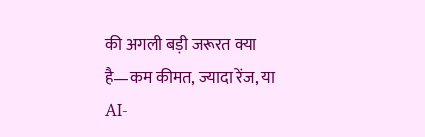की अगली बड़ी जरूरत क्या है—कम कीमत, ज्यादा रेंज, या AI-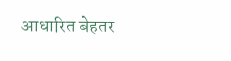आधारित बेहतर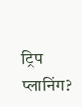ट्रिप प्लानिंग?